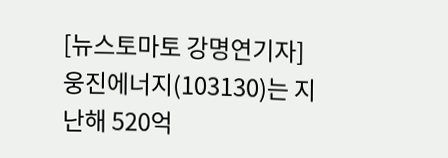[뉴스토마토 강명연기자]
웅진에너지(103130)는 지난해 520억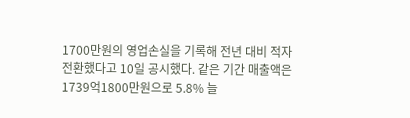1700만원의 영업손실을 기록해 전년 대비 적자전환했다고 10일 공시했다. 같은 기간 매출액은 1739억1800만원으로 5.8% 늘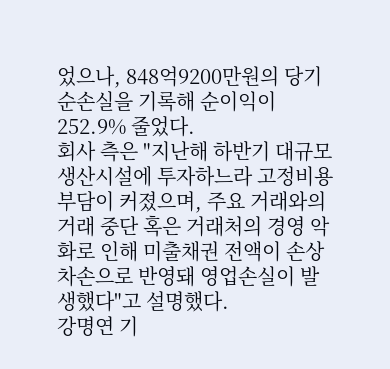었으나, 848억9200만원의 당기순손실을 기록해 순이익이 252.9% 줄었다.
회사 측은 "지난해 하반기 대규모 생산시설에 투자하느라 고정비용 부담이 커졌으며, 주요 거래와의 거래 중단 혹은 거래처의 경영 악화로 인해 미출채권 전액이 손상차손으로 반영돼 영업손실이 발생했다"고 설명했다.
강명연 기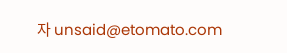자 unsaid@etomato.com